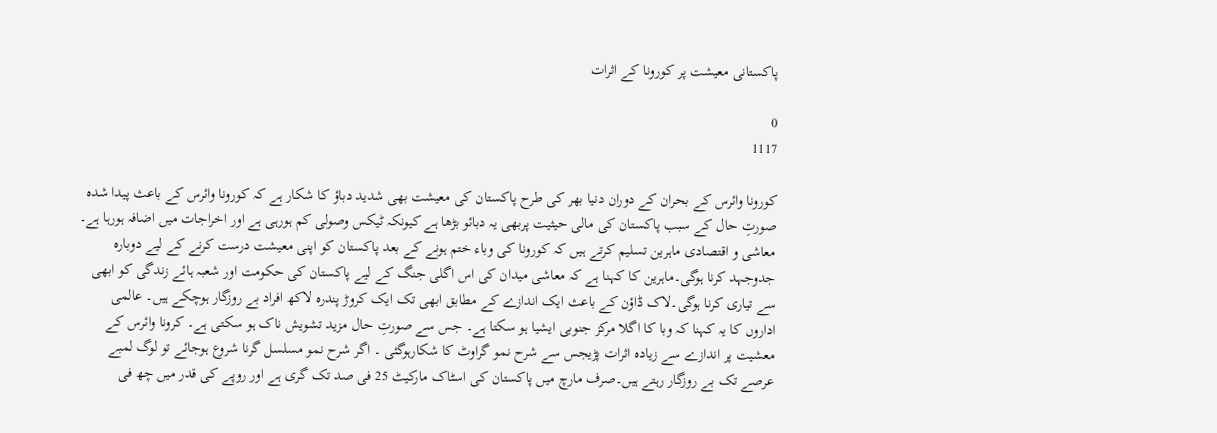پاکستانی معیشت پر کورونا کے اثرات

0
1117

کورونا وائرس کے بحران کے دوران دنیا بھر کی طرح پاکستان کی معیشت بھی شدید دباؤ کا شکار ہے کہ کورونا وائرس کے باعث پیدا شدہ صورتِ حال کے سبب پاکستان کی مالی حیثیت پربھی یہ دبائو بڑھا ہے کیونکہ ٹیکس وصولی کم ہورہی ہے اور اخراجات میں اضافہ ہورہا ہے۔ معاشی و اقتصادی ماہرین تسلیم کرتے ہیں کہ کورونا کی وباء ختم ہونے کے بعد پاکستان کو اپنی معیشت درست کرنے کے لیے دوبارہ جدوجہد کرنا ہوگی۔ماہرین کا کہنا ہے کہ معاشی میدان کی اس اگلی جنگ کے لیے پاکستان کی حکومت اور شعبہ ہائے زندگی کو ابھی سے تیاری کرنا ہوگی۔لاک ڈاؤن کے باعث ایک اندازے کے مطابق ابھی تک ایک کروڑ پندرہ لاکھ افراد بے روزگار ہوچکے ہیں۔ عالمی اداروں کا یہ کہنا کہ وبا کا اگلا مرکز جنوبی ایشیا ہو سکتا ہے۔ جس سے صورتِ حال مزید تشویش ناک ہو سکتی ہے۔ کرونا وائرس کے معشیت پر اندازے سے زیادہ اثرات پڑیجس سے شرح نمو گراوٹ کا شکارہوگئی ۔ اگر شرح نمو مسلسل گرنا شروع ہوجائے تو لوگ لمبے عرصے تک بے روزگار رہتے ہیں۔صرف مارچ میں پاکستان کی اسٹاک مارکیٹ 25 فی صد تک گری ہے اور روپے کی قدر میں چھ فی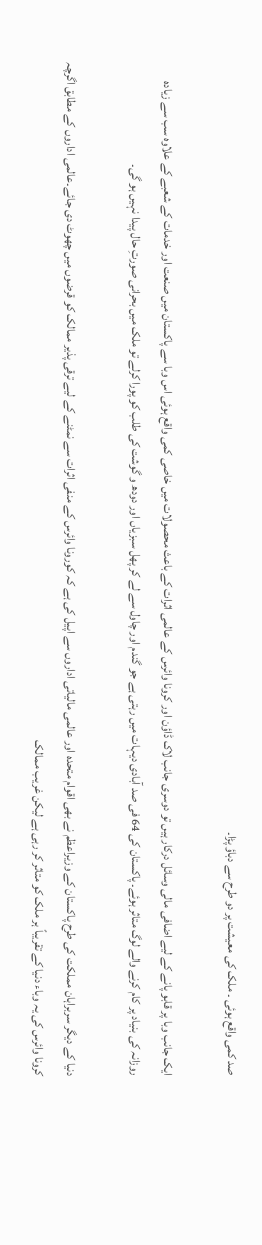صد کمی واقع ہوئی ۔ ملک کی معیشت پر دو طرح سے دباؤ پڑا۔

ایک جانب وبا پر قابو پانے کے لیے اضافی مالی وسائل درکار ہیں تو دوسری جانب لاک ڈاؤن اور کرونا وائرس کے عالمی اثرات کے باعث محصولات میں خاصی کمی واقع ہوئی اس وبا سے پاکستان میں صنعت اور خدمات کے شعبے کے علاوہ سب سے زیادہ روزانہ کی بنیاد پر کام کرنے والے لوگ متاثر ہوئے۔ پاکستان کی 64 فی صد آبادی دیہات میں رہتی ہے جو گندم اور چاول سے لے کر پھل سبزیاں اور دودھ و گوشت کی طلب کو پورا کرلے تو ملک میں بحرانی صورتِ حال پیدا نہیں ہو گی۔

دنیا کے دیگر سربراہان مملکت کی طرح پاکستان کے وزیراعظم نے بھی اقوام متحدہ اور عالمی مالیاتی اداروں سے اپیل کی ہے کہ کورونا وائرس کے منفی اثرات سے نمٹنے کے لیے ترقی پذیر ممالک کو قرضوں میں چھوٹ دی جائے۔عالمی اداروں کے مطابق اگرچہ کرونا وائرس کی یہ وباء دنیا کے تقریباً ہر ملک کو متاثر کر رہی ہے لیکن غریب ممالک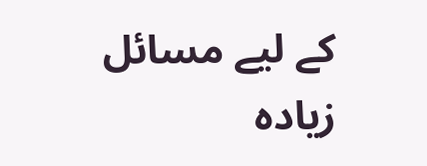کے لیے مسائل زیادہ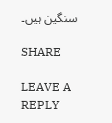سنگین ہیں۔

SHARE

LEAVE A REPLY